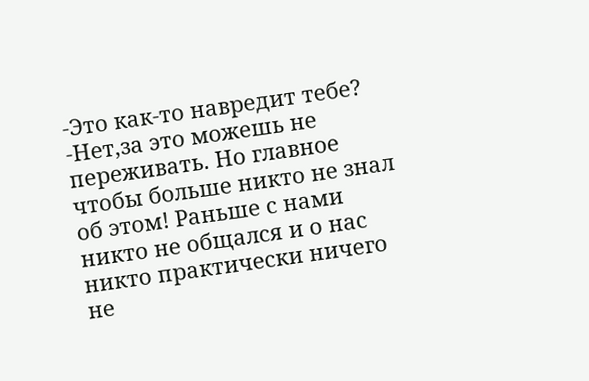-Это как-то навредит тебе?
-Нет,за это можешь не переживать. Но главное чтобы больше никто не знал об этом! Раньше с нами никто не общался и о нас никто практически ничего не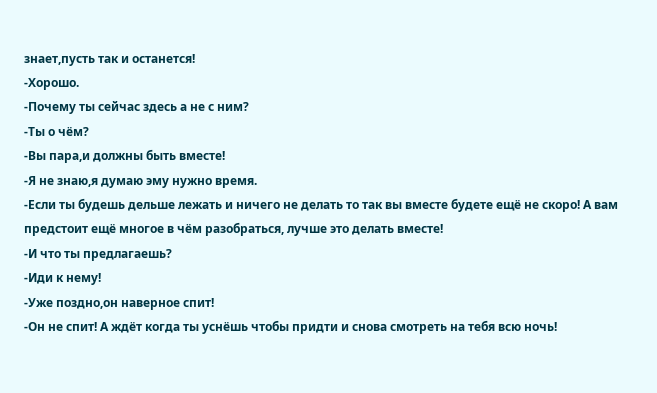знает,пусть так и останется!
-Хорошо.
-Почему ты сейчас здесь а не с ним?
-Ты о чём?
-Вы пара,и должны быть вместе!
-Я не знаю,я думаю эму нужно время.
-Если ты будешь дельше лежать и ничего не делать то так вы вместе будете ещё не скоро! А вам предстоит ещё многое в чём разобраться, лучше это делать вместе!
-И что ты предлагаешь?
-Иди к нему!
-Уже поздно,он наверное спит!
-Он не спит! А ждёт когда ты уснёшь чтобы придти и снова смотреть на тебя всю ночь!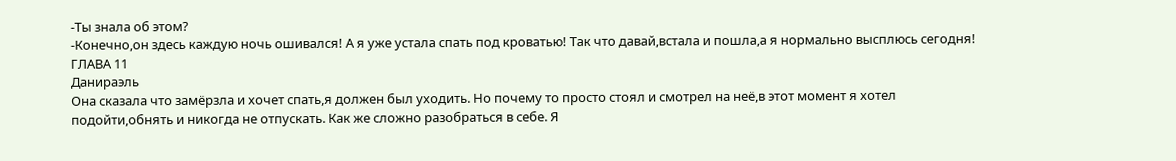-Ты знала об этом?
-Конечно,он здесь каждую ночь ошивался! А я уже устала спать под кроватью! Так что давай,встала и пошла,а я нормально высплюсь сегодня!
ГЛАВА 11
Данираэль
Она сказала что замёрзла и хочет спать,я должен был уходить. Но почему то просто стоял и смотрел на неё,в этот момент я хотел подойти,обнять и никогда не отпускать. Как же сложно разобраться в себе. Я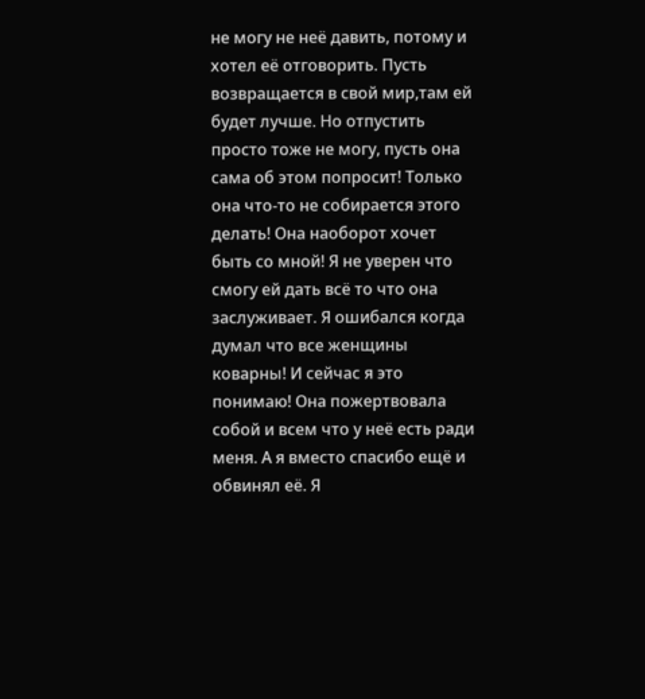не могу не неё давить, потому и хотел её отговорить. Пусть возвращается в свой мир,там ей будет лучше. Но отпустить просто тоже не могу, пусть она сама об этом попросит! Только она что-то не собирается этого делать! Она наоборот хочет быть со мной! Я не уверен что смогу ей дать всё то что она заслуживает. Я ошибался когда думал что все женщины коварны! И сейчас я это понимаю! Она пожертвовала собой и всем что у неё есть ради меня. А я вместо спасибо ещё и обвинял её. Я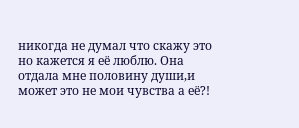никогда не думал что скажу это но кажется я её люблю. Она отдала мне половину души,и может это не мои чувства а её?!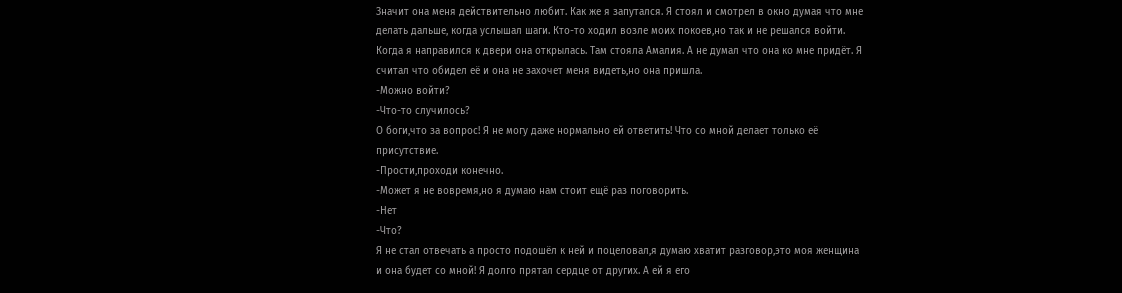Значит она меня действительно любит. Как же я запутался. Я стоял и смотрел в окно думая что мне делать дальше, когда услышал шаги. Кто-то ходил возле моих покоев,но так и не решался войти. Когда я направился к двери она открылась. Там стояла Амалия. А не думал что она ко мне придёт. Я считал что обидел её и она не захочет меня видеть,но она пришла.
-Можно войти?
-Что-то случилось?
О боги,что за вопрос! Я не могу даже нормально ей ответить! Что со мной делает только её присутствие.
-Прости,проходи конечно.
-Может я не вовремя,но я думаю нам стоит ещё раз поговорить.
-Нет
-Что?
Я не стал отвечать а просто подошёл к ней и поцеловал,я думаю хватит разговор,это моя женщина и она будет со мной! Я долго прятал сердце от других. А ей я его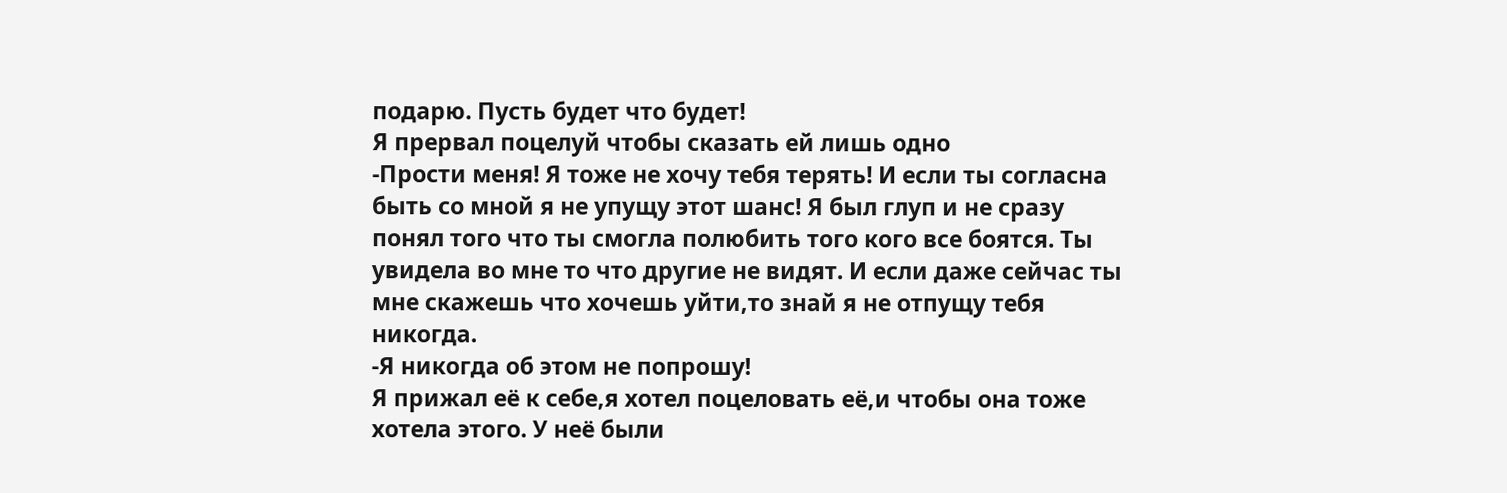подарю. Пусть будет что будет!
Я прервал поцелуй чтобы сказать ей лишь одно
-Прости меня! Я тоже не хочу тебя терять! И если ты согласна быть со мной я не упущу этот шанс! Я был глуп и не сразу понял того что ты смогла полюбить того кого все боятся. Ты увидела во мне то что другие не видят. И если даже сейчас ты мне скажешь что хочешь уйти,то знай я не отпущу тебя никогда.
-Я никогда об этом не попрошу!
Я прижал её к себе,я хотел поцеловать её,и чтобы она тоже хотела этого. У неё были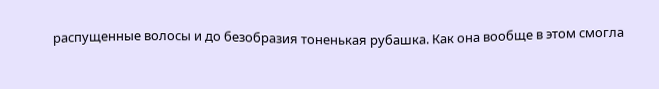распущенные волосы и до безобразия тоненькая рубашка. Как она вообще в этом смогла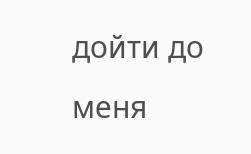дойти до меня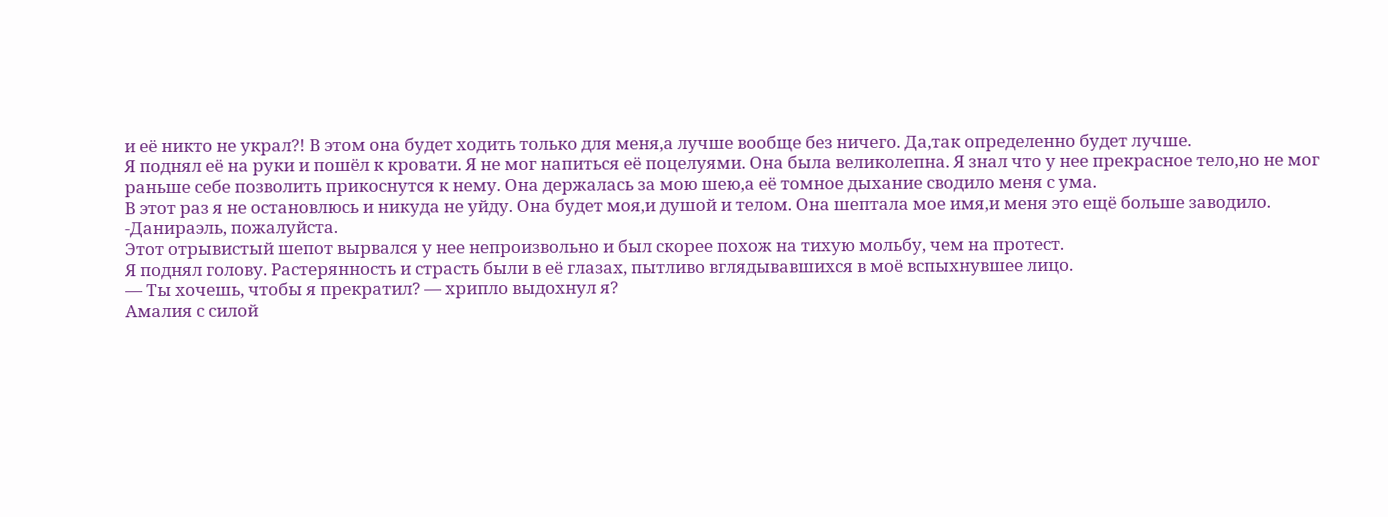и её никто не украл?! В этом она будет ходить только для меня,а лучше вообще без ничего. Да,так определенно будет лучше.
Я поднял её на руки и пошёл к кровати. Я не мог напиться её поцелуями. Она была великолепна. Я знал что у нее прекрасное тело,но не мог раньше себе позволить прикоснутся к нему. Она держалась за мою шею,а её томное дыхание сводило меня с ума.
В этот раз я не остановлюсь и никуда не уйду. Она будет моя,и душой и телом. Она шептала мое имя,и меня это ещё больше заводило.
-Данираэль, пожалуйста.
Этот отрывистый шепот вырвался у нее непроизвольно и был скорее похож на тихую мольбу, чем на протест.
Я поднял голову. Растерянность и страсть были в её глазах, пытливо вглядывавшихся в моё вспыхнувшее лицо.
— Ты хочешь, чтобы я прекратил? — хрипло выдохнул я?
Амалия с силой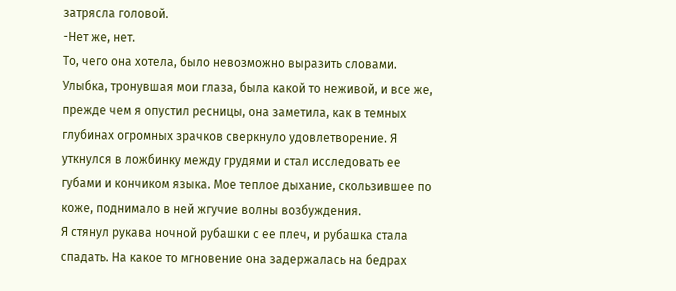затрясла головой.
-Нет же, нет.
То, чего она хотела, было невозможно выразить словами.
Улыбка, тронувшая мои глаза, была какой то неживой, и все же, прежде чем я опустил ресницы, она заметила, как в темных глубинах огромных зрачков сверкнуло удовлетворение. Я уткнулся в ложбинку между грудями и стал исследовать ее губами и кончиком языка. Мое теплое дыхание, скользившее по коже, поднимало в ней жгучие волны возбуждения.
Я стянул рукава ночной рубашки с ее плеч, и рубашка стала спадать. На какое то мгновение она задержалась на бедрах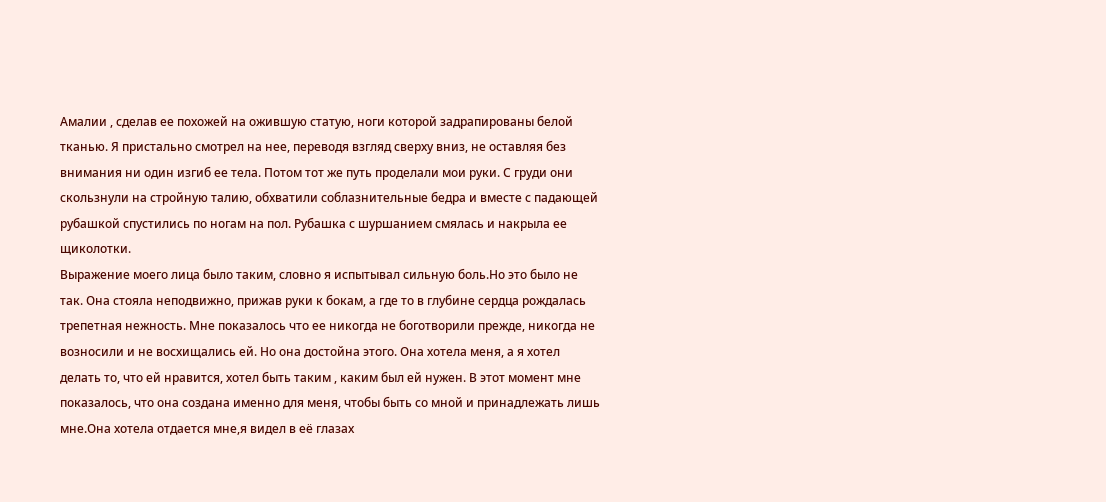Амалии , сделав ее похожей на ожившую статую, ноги которой задрапированы белой тканью. Я пристально смотрел на нее, переводя взгляд сверху вниз, не оставляя без внимания ни один изгиб ее тела. Потом тот же путь проделали мои руки. С груди они скользнули на стройную талию, обхватили соблазнительные бедра и вместе с падающей рубашкой спустились по ногам на пол. Рубашка с шуршанием смялась и накрыла ее щиколотки.
Выражение моего лица было таким, словно я испытывал сильную боль.Но это было не так. Она стояла неподвижно, прижав руки к бокам, а где то в глубине сердца рождалась трепетная нежность. Мне показалось что ее никогда не боготворили прежде, никогда не возносили и не восхищались ей. Но она достойна этого. Она хотела меня, а я хотел делать то, что ей нравится, хотел быть таким , каким был ей нужен. В этот момент мне показалось, что она создана именно для меня, чтобы быть со мной и принадлежать лишь мне.Она хотела отдается мне,я видел в её глазах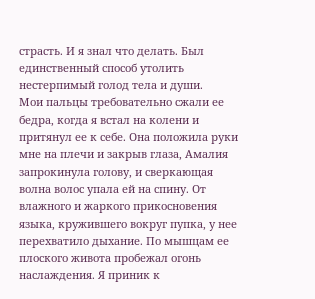страсть. И я знал что делать. Был единственный способ утолить нестерпимый голод тела и души.
Мои пальцы требовательно сжали ее бедра, когда я встал на колени и притянул ее к себе. Она положила руки мне на плечи и закрыв глаза, Амалия запрокинула голову, и сверкающая волна волос упала ей на спину. От влажного и жаркого прикосновения языка, кружившего вокруг пупка, у нее перехватило дыхание. По мышцам ее плоского живота пробежал огонь наслаждения. Я приник к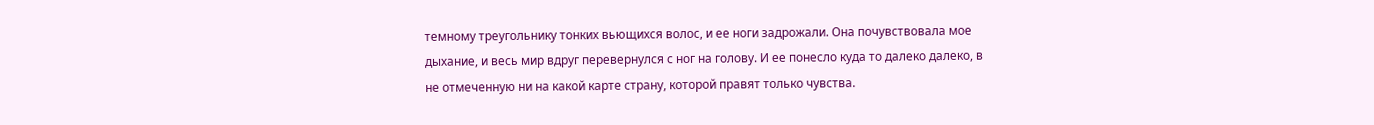темному треугольнику тонких вьющихся волос, и ее ноги задрожали. Она почувствовала мое дыхание, и весь мир вдруг перевернулся с ног на голову. И ее понесло куда то далеко далеко, в не отмеченную ни на какой карте страну, которой правят только чувства.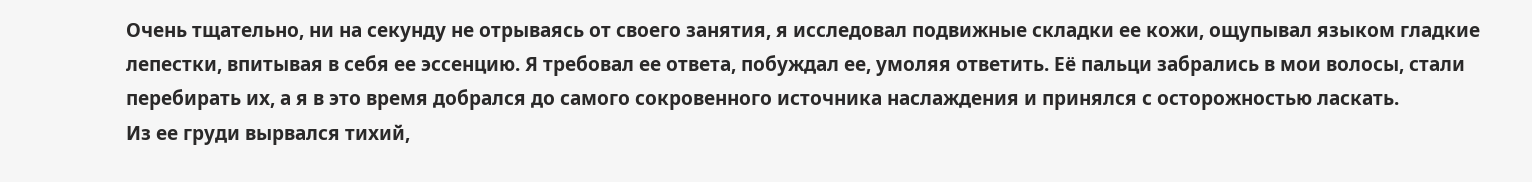Очень тщательно, ни на секунду не отрываясь от своего занятия, я исследовал подвижные складки ее кожи, ощупывал языком гладкие лепестки, впитывая в себя ее эссенцию. Я требовал ее ответа, побуждал ее, умоляя ответить. Её пальци забрались в мои волосы, стали перебирать их, а я в это время добрался до самого сокровенного источника наслаждения и принялся с осторожностью ласкать.
Из ее груди вырвался тихий,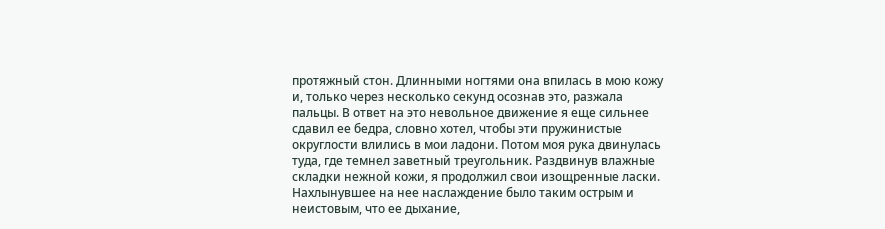протяжный стон. Длинными ногтями она впилась в мою кожу и, только через несколько секунд осознав это, разжала пальцы. В ответ на это невольное движение я еще сильнее сдавил ее бедра, словно хотел, чтобы эти пружинистые округлости влились в мои ладони. Потом моя рука двинулась туда, где темнел заветный треугольник. Раздвинув влажные складки нежной кожи, я продолжил свои изощренные ласки.
Нахлынувшее на нее наслаждение было таким острым и неистовым, что ее дыхание,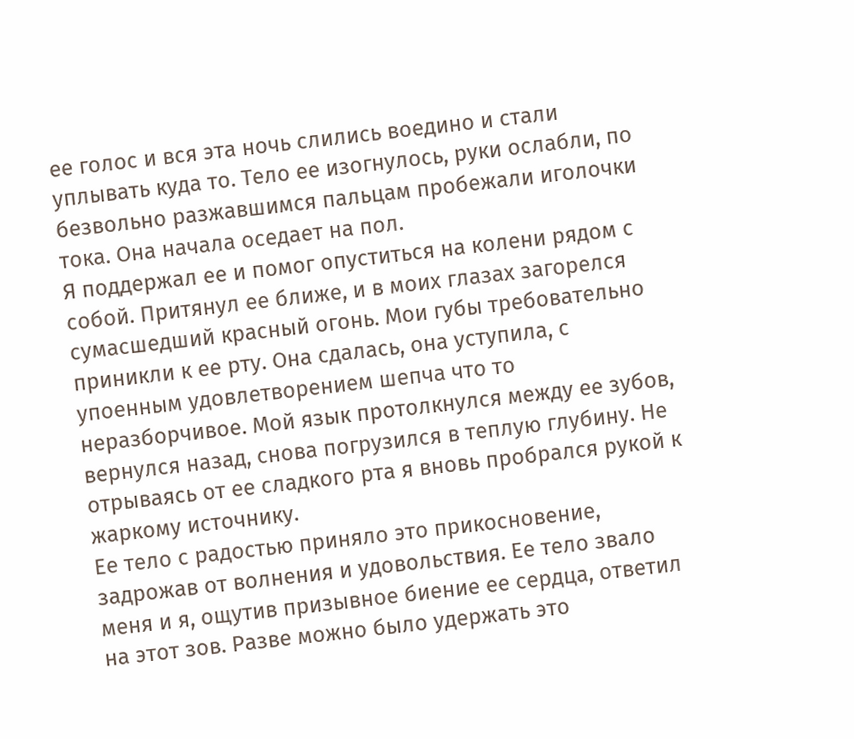ее голос и вся эта ночь слились воедино и стали уплывать куда то. Тело ее изогнулось, руки ослабли, по безвольно разжавшимся пальцам пробежали иголочки тока. Она начала оседает на пол.
Я поддержал ее и помог опуститься на колени рядом с собой. Притянул ее ближе, и в моих глазах загорелся сумасшедший красный огонь. Мои губы требовательно приникли к ее рту. Она сдалась, она уступила, с упоенным удовлетворением шепча что то неразборчивое. Мой язык протолкнулся между ее зубов, вернулся назад, снова погрузился в теплую глубину. Не отрываясь от ее сладкого рта я вновь пробрался рукой к жаркому источнику.
Ее тело с радостью приняло это прикосновение, задрожав от волнения и удовольствия. Ее тело звало меня и я, ощутив призывное биение ее сердца, ответил на этот зов. Разве можно было удержать это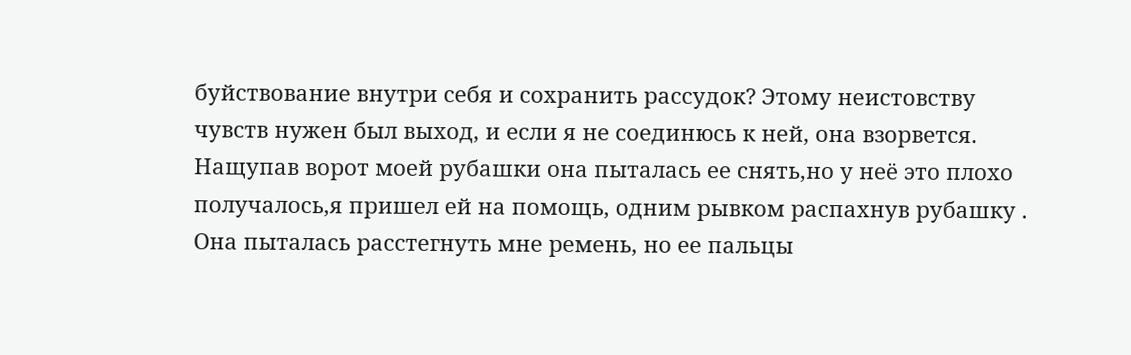буйствование внутри себя и сохранить рассудок? Этому неистовству чувств нужен был выход, и если я не соединюсь к ней, она взорвется. Нащупав ворот моей рубашки она пыталась ее снять,но у неё это плохо получалось,я пришел ей на помощь, одним рывком распахнув рубашку . Она пыталась расстегнуть мне ремень, но ее пальцы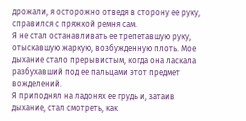дрожали, я осторожно отведя в сторону ее руку, справился с пряжкой ремня сам.
Я не стал останавливать ее трепетавшую руку, отыскавшую жаркую, возбужденную плоть. Мое дыхание стало прерывистым, когда она ласкала разбухавший под ее пальцами этот предмет вожделений.
Я приподнял на ладонях ее грудь и, затаив дыхание, стал смотреть, как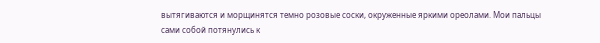вытягиваются и морщинятся темно розовые соски, окруженные яркими ореолами. Мои пальцы сами собой потянулись к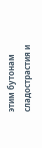этим бутонам сладострастия и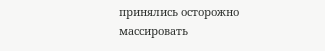принялись осторожно массировать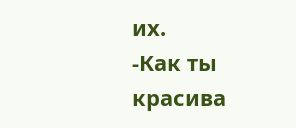их.
-Как ты красива